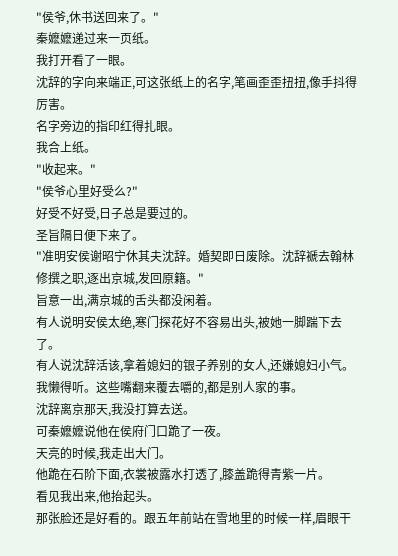"侯爷,休书送回来了。"
秦嬷嬷递过来一页纸。
我打开看了一眼。
沈辞的字向来端正,可这张纸上的名字,笔画歪歪扭扭,像手抖得厉害。
名字旁边的指印红得扎眼。
我合上纸。
"收起来。"
"侯爷心里好受么?"
好受不好受,日子总是要过的。
圣旨隔日便下来了。
"准明安侯谢昭宁休其夫沈辞。婚契即日废除。沈辞褫去翰林修撰之职,逐出京城,发回原籍。"
旨意一出,满京城的舌头都没闲着。
有人说明安侯太绝,寒门探花好不容易出头,被她一脚踹下去了。
有人说沈辞活该,拿着媳妇的银子养别的女人,还嫌媳妇小气。
我懒得听。这些嘴翻来覆去嚼的,都是别人家的事。
沈辞离京那天,我没打算去送。
可秦嬷嬷说他在侯府门口跪了一夜。
天亮的时候,我走出大门。
他跪在石阶下面,衣裳被露水打透了,膝盖跪得青紫一片。
看见我出来,他抬起头。
那张脸还是好看的。跟五年前站在雪地里的时候一样,眉眼干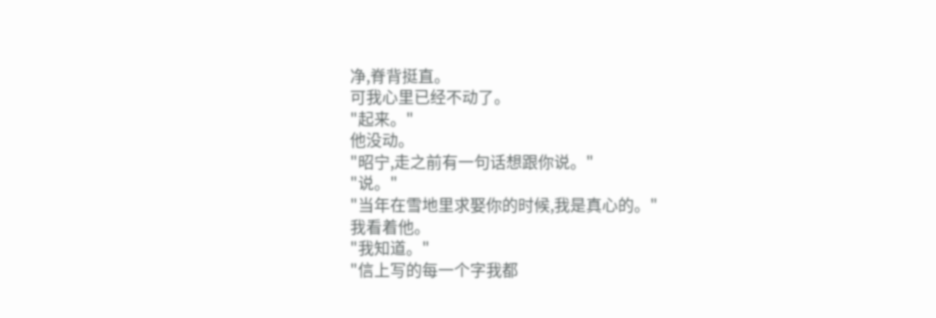净,脊背挺直。
可我心里已经不动了。
"起来。"
他没动。
"昭宁,走之前有一句话想跟你说。"
"说。"
"当年在雪地里求娶你的时候,我是真心的。"
我看着他。
"我知道。"
"信上写的每一个字我都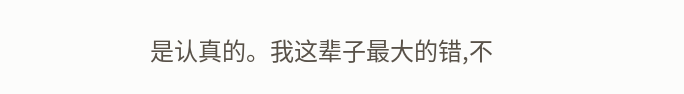是认真的。我这辈子最大的错,不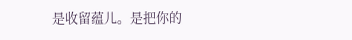是收留蕴儿。是把你的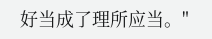好当成了理所应当。"